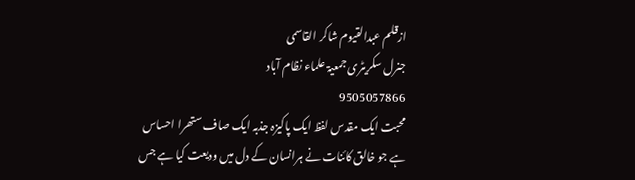ازقلم عبدالقیوم شاکر القاسمی
جنرل سکریٹری جمعیۃ علماء نظام آباد
9505057866
محبت ایک مقدس لفظ ایک پاکیزہ جذبہ ایک صاف ستھرا احساس ہے جو خالق کائنات نے ہرانسان کے دل میں ودیعت کیا ہے جس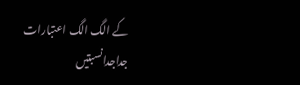کے الگ الگ اعتبارات جداجدانسبتیں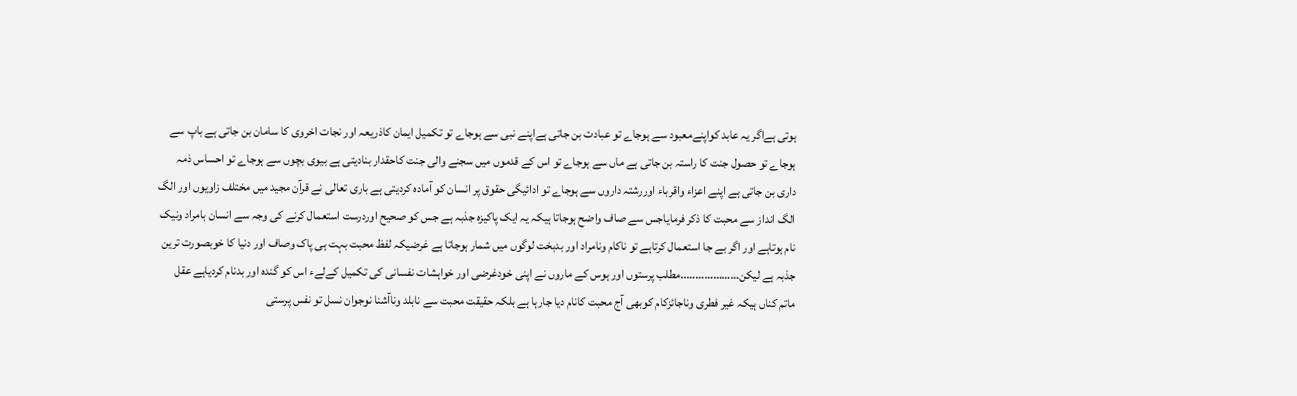ہوتی ہےاگر یہ عابد کواپنےمعبود سے ہوجاے تو عبادت بن جاتی ہےاپنے نبی سے ہوجاے تو تکمیل ایمان کاذریعہ اور نجات اخروی کا سامان بن جاتی ہے باپ سے ہوجاے تو حصول جنت کا راستہ بن جاتی ہے ماں سے ہوجاے تو اس کے قدموں میں سجنے والی جنت کاحقدار بنادیتی ہے بیوی بچوں سے ہوجاے تو احساس ذمہ داری بن جاتی ہے اپنے اعزاء واقرباء اوررشتہ داروں سے ہوجاے تو ادائیگی حقوق پر انسان کو آمادہ کردیتی ہے باری تعالی نے قرآن مجید میں مختلف زاویوں اور الگ الگ انداز سے محبت کا ذکر فرمایاجس سے صاف واضح ہوجاتا ہیکہ یہ ایک پاکیزہ جذبہ ہے جس کو صحیح اوردرست استعمال کرنے کی وجہ سے انسان بامراد ونیک نام ہوتاہے اور اگر بے جا استعمال کرتاہے تو ناکام ونامراد اور بدبخت لوگوں میں شمار ہوجاتا ہے غرضیکہ لفظ محبت بہت ہی پاک وصاف اور دنیا کا خوبصورت ترین جذبہ ہے لیکن………………..مطلب پرستوں اور ہوس کے ماروں نے اپنی خودغرضی اور خواہشات نفسانی کی تکمیل کےلےء اس کو گندہ اور بدنام کردیاہے عقل ماتم کناں ہیکہ غیر فطری وناجائزکام کوبھی آج محبت کانام دیا جارہا ہے بلکہ حقیقت محبت سے نابلد وناآشنا نوجوان نسل تو نفس پرستی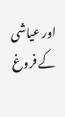اور عیاشی کے فروغ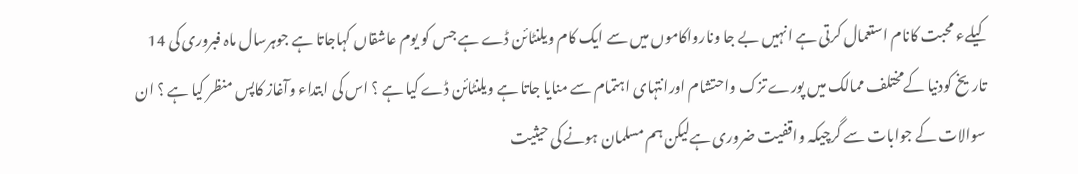کیلےء محبت کانام استعمال کرتی ہے انہیں بے جا ونارواکاموں میں سے ایک کام ویلنٹائن ڈے ہے جس کو یوم عاشقاں کہاجاتا ہے جوہرسال ماہ فبروری کی 14 تاریخ کودنیا کےمختلف ممالک میں پورے تزک واحتشام اورانتہای اہتمام سے منایا جاتا ہے ویلنٹائن ڈے کیا ہے ؟ اس کی ابتداء وآغاز کاپس منظر کیا ہے ؟ ان سوالات کے جوابات سے گرچیکہ واقفیت ضروری ہےلیکن ہم مسلمان ہونے کی حیثیت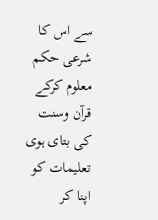سے اس کا شرعی حکم معلوم کرکے قرآن وسنت کی بتای ہوی تعلیمات کو اپنا کر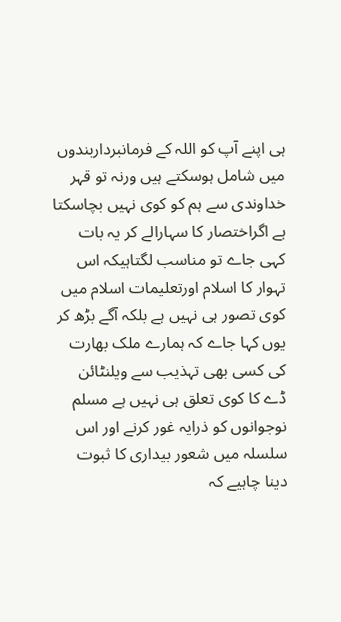ہی اپنے آپ کو اللہ کے فرمانبرداربندوں میں شامل ہوسکتے ہیں ورنہ تو قہر خداوندی سے ہم کو کوی نہیں بچاسکتا ہے اگراختصار کا سہارالے کر یہ بات کہی جاے تو مناسب لگتاہیکہ اس تہوار کا اسلام اورتعلیمات اسلام میں کوی تصور ہی نہیں ہے بلکہ آگے بڑھ کر یوں کہا جاے کہ ہمارے ملک بھارت کی کسی بھی تہذیب سے ویلنٹائن ڈے کا کوی تعلق ہی نہیں ہے مسلم نوجوانوں کو ذرایہ غور کرنے اور اس سلسلہ میں شعور بیداری کا ثبوت دینا چاہیے کہ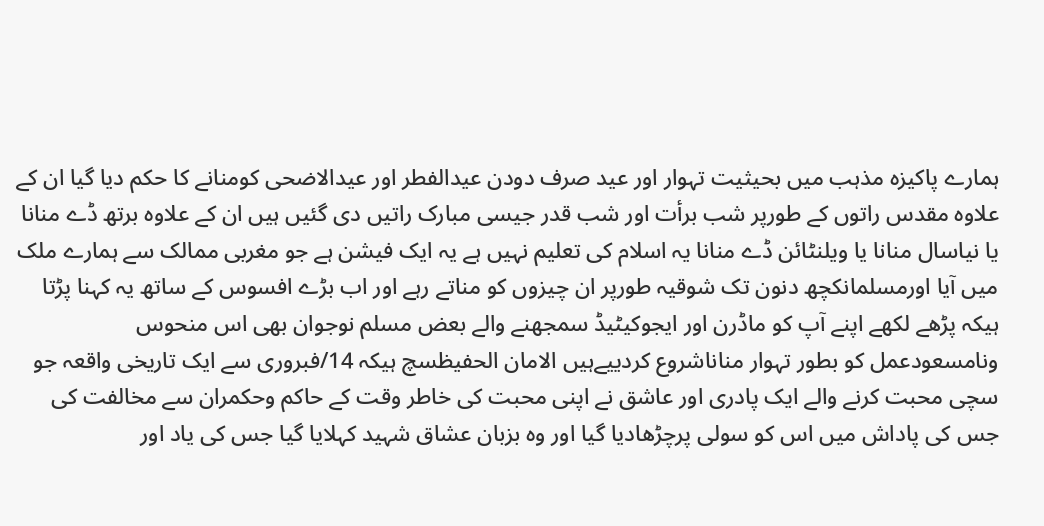ہمارے پاکیزہ مذہب میں بحیثیت تہوار اور عید صرف دودن عیدالفطر اور عیدالاضحی کومنانے کا حکم دیا گیا ان کے علاوہ مقدس راتوں کے طورپر شب برأت اور شب قدر جیسی مبارک راتیں دی گئیں ہیں ان کے علاوہ برتھ ڈے منانا یا نیاسال منانا یا ویلنٹائن ڈے منانا یہ اسلام کی تعلیم نہیں ہے یہ ایک فیشن ہے جو مغربی ممالک سے ہمارے ملک میں آیا اورمسلمانکچھ دنون تک شوقیہ طورپر ان چیزوں کو مناتے رہے اور اب بڑے افسوس کے ساتھ یہ کہنا پڑتا ہیکہ پڑھے لکھے اپنے آپ کو ماڈرن اور ایجوکیٹیڈ سمجھنے والے بعض مسلم نوجوان بھی اس منحوس ونامسعودعمل کو بطور تہوار مناناشروع کردییےہیں الامان الحفیظسچ ہیکہ 14/فبروری سے ایک تاریخی واقعہ جو سچی محبت کرنے والے ایک پادری اور عاشق نے اپنی محبت کی خاطر وقت کے حاکم وحکمران سے مخالفت کی جس کی پاداش میں اس کو سولی پرچڑھادیا گیا اور وہ بزبان عشاق شہید کہلایا گیا جس کی یاد اور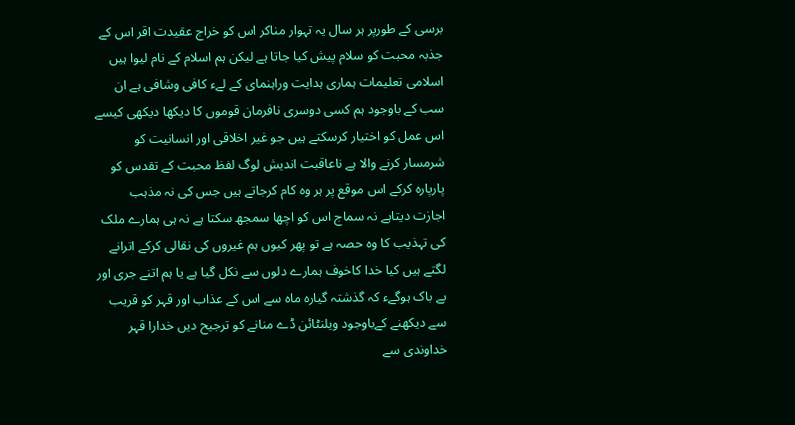برسی کے طورپر ہر سال یہ تہوار مناکر اس کو خراج عقیدت اقر اس کے جذبہ محبت کو سلام پیش کیا جاتا ہے لیکن ہم اسلام کے نام لیوا ہیں اسلامی تعلیمات ہماری ہدایت وراہنمای کے لےء کافی وشافی ہے ان سب کے باوجود ہم کسی دوسری نافرمان قوموں کا دیکھا دیکھی کیسے اس عمل کو اختیار کرسکتے ہیں جو غیر اخلاقی اور انسانیت کو شرمسار کرنے والا ہے ناعاقبت اندیش لوگ لفظ محبت کے تقدس کو پارپارہ کرکے اس موقع پر ہر وہ کام کرجاتے ہیں جس کی نہ مذہب اجازت دیتاہے نہ سماج اس کو اچھا سمجھ سکتا ہے نہ ہی ہمارے ملک کی تہذیب کا وہ حصہ ہے تو پھر کیوں ہم غیروں کی نقالی کرکے اترانے لگتے ہیں کیا خدا کاخوف ہمارے دلوں سے نکل گیا ہے یا ہم اتنے جری اور بے باک ہوگےء کہ گذشتہ گیارہ ماہ سے اس کے عذاب اور قہر کو قریب سے دیکھنے کےباوجود ویلنٹائن ڈے منانے کو ترجیح دیں خدارا قہر خداوندی سے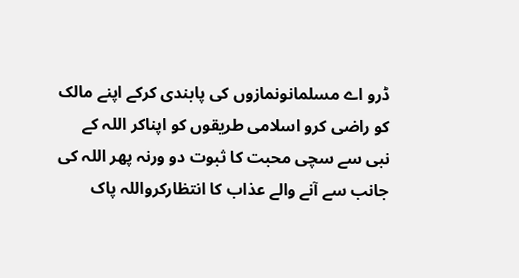ڈرو اے مسلمانونمازوں کی پابندی کرکے اپنے مالک کو راضی کرو اسلامی طریقوں کو اپناکر اللہ کے نبی سے سچی محبت کا ثبوت دو ورنہ پھر اللہ کی جانب سے آنے والے عذاب کا انتظارکرواللہ پاک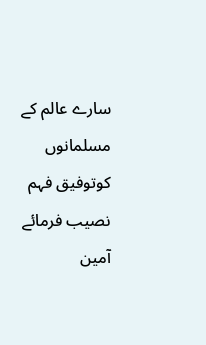سارے عالم کے مسلمانوں کوتوفیق فہم نصیب فرمائے آمین